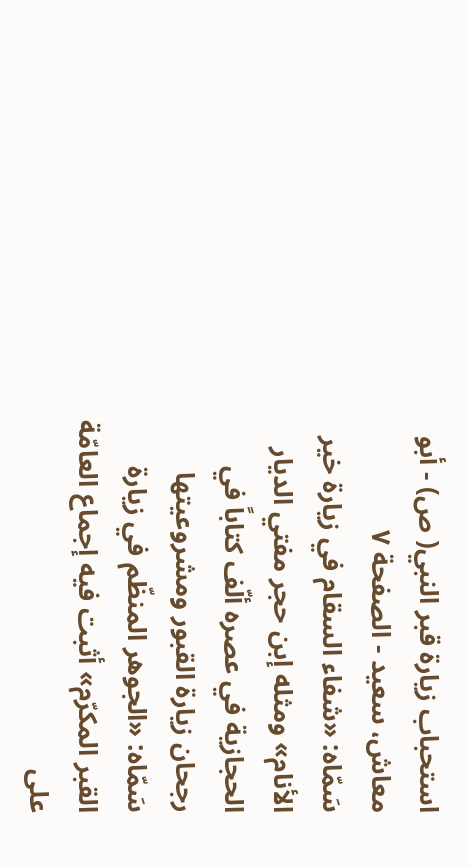استحباب زيارة قبر النبي( ص) - أبو معاش، سعيد - الصفحة ٧
سَمّاه: «شفاء السقام في زيارة خير الأنام» ومثله إبن حجر مفتي الديار الحجازية في عصره ألّف كتاباً في رجحان زيارة القبور ومشروعيتها سَمّاه: «الجوهر المنظّم في زيارة القبر المكرّم» أثبت فيه إجماع العامّة على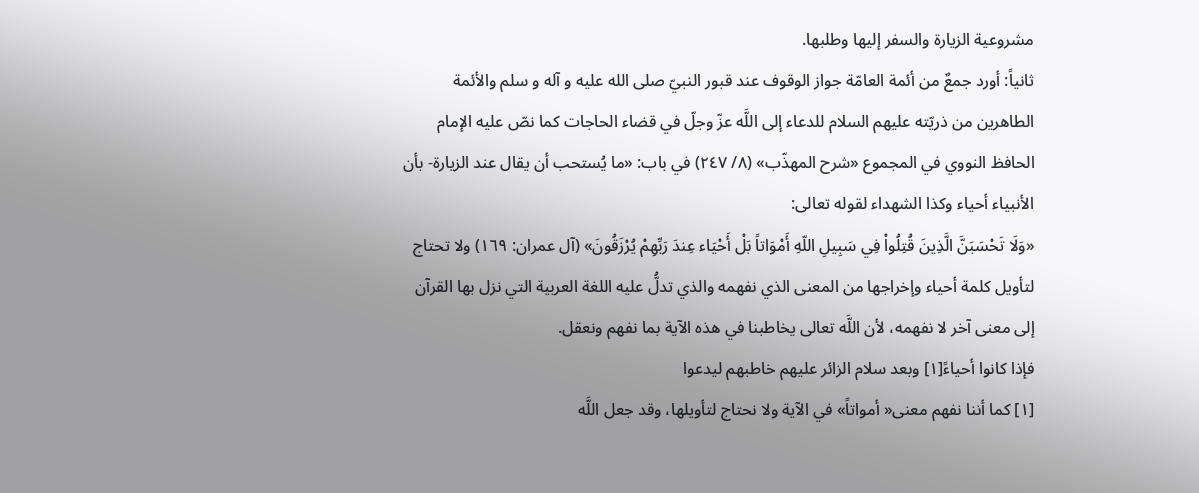مشروعية الزيارة والسفر إليها وطلبها.
ثانياً: أورد جمعٌ من أئمة العامّة جواز الوقوف عند قبور النبيّ صلى الله عليه و آله و سلم والأئمة الطاهرين من ذريّته عليهم السلام للدعاء إلى اللَّه عزّ وجلّ في قضاء الحاجات كما نصّ عليه الإمام الحافظ النووي في المجموع «شرح المهذّب» (٨/ ٢٤٧) في باب: «ما يُستحب أن يقال عند الزيارة- بأن الأنبياء أحياء وكذا الشهداء لقوله تعالى:
«وَلَا تَحْسَبَنَّ الَّذِينَ قُتِلُواْ فِي سَبِيلِ اللّهِ أَمْوَاتاً بَلْ أَحْيَاء عِندَ رَبِّهِمْ يُرْزَقُونَ» (آل عمران: ١٦٩) ولا تحتاج لتأويل كلمة أحياء وإخراجها من المعنى الذي نفهمه والذي تدلُّ عليه اللغة العربية التي نزل بها القرآن إلى معنى آخر لا نفهمه، لأن اللَّه تعالى يخاطبنا في هذه الآية بما نفهم ونعقل.
فإذا كانوا أحياءً[١] وبعد سلام الزائر عليهم خاطبهم ليدعوا
[١] كما أننا نفهم معنى« أمواتاً» في الآية ولا نحتاج لتأويلها، وقد جعل اللَّه